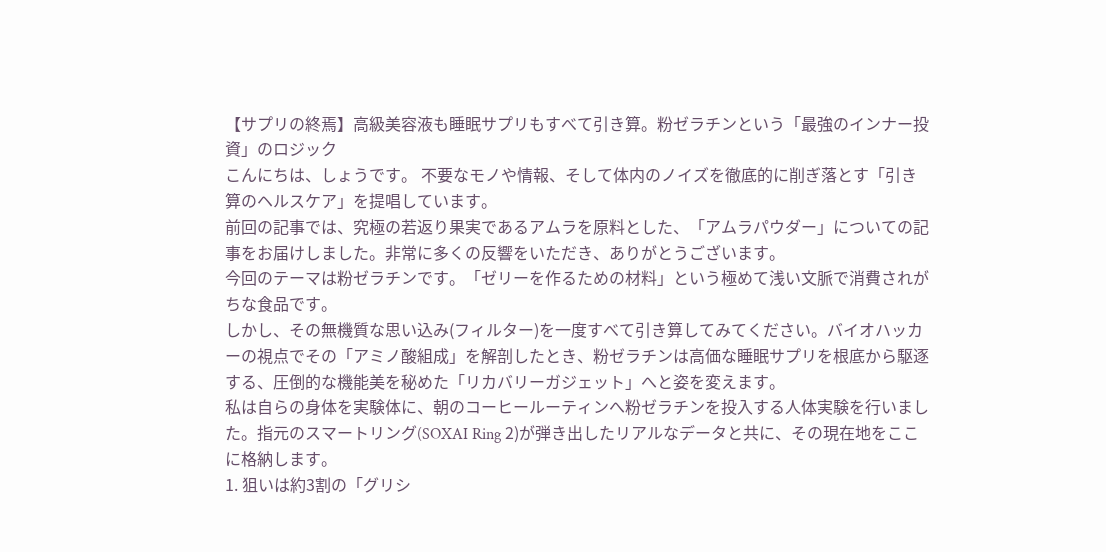【サプリの終焉】高級美容液も睡眠サプリもすべて引き算。粉ゼラチンという「最強のインナー投資」のロジック
こんにちは、しょうです。 不要なモノや情報、そして体内のノイズを徹底的に削ぎ落とす「引き算のヘルスケア」を提唱しています。
前回の記事では、究極の若返り果実であるアムラを原料とした、「アムラパウダー」についての記事をお届けしました。非常に多くの反響をいただき、ありがとうございます。
今回のテーマは粉ゼラチンです。「ゼリーを作るための材料」という極めて浅い文脈で消費されがちな食品です。
しかし、その無機質な思い込み(フィルター)を一度すべて引き算してみてください。バイオハッカーの視点でその「アミノ酸組成」を解剖したとき、粉ゼラチンは高価な睡眠サプリを根底から駆逐する、圧倒的な機能美を秘めた「リカバリーガジェット」へと姿を変えます。
私は自らの身体を実験体に、朝のコーヒールーティンへ粉ゼラチンを投入する人体実験を行いました。指元のスマートリング(SOXAI Ring 2)が弾き出したリアルなデータと共に、その現在地をここに格納します。
1. 狙いは約3割の「グリシ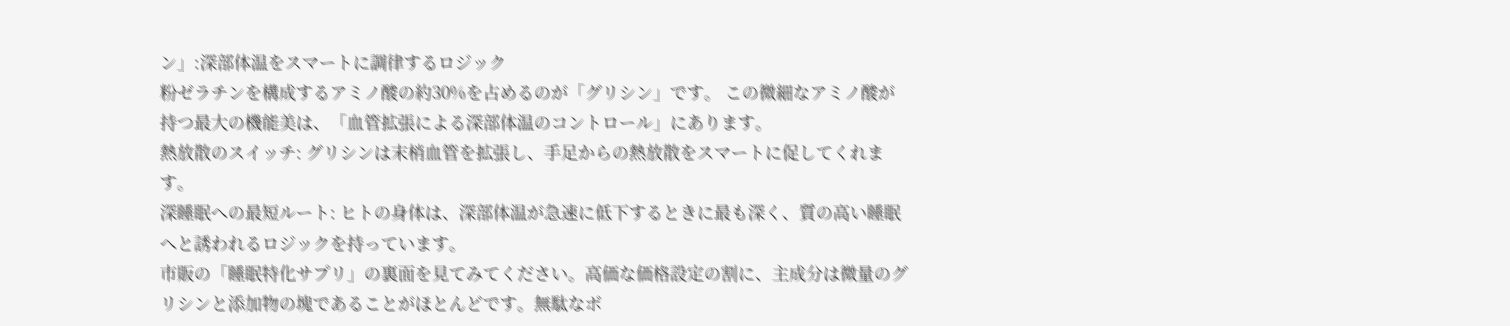ン」:深部体温をスマートに調律するロジック
粉ゼラチンを構成するアミノ酸の約30%を占めるのが「グリシン」です。 この微細なアミノ酸が持つ最大の機能美は、「血管拡張による深部体温のコントロール」にあります。
熱放散のスイッチ: グリシンは末梢血管を拡張し、手足からの熱放散をスマートに促してくれます。
深睡眠への最短ルート: ヒトの身体は、深部体温が急速に低下するときに最も深く、質の高い睡眠へと誘われるロジックを持っています。
市販の「睡眠特化サプリ」の裏面を見てみてください。高価な価格設定の割に、主成分は微量のグリシンと添加物の塊であることがほとんどです。無駄なボ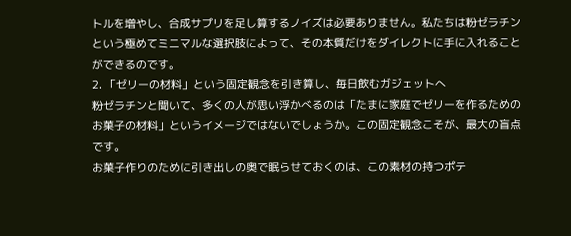トルを増やし、合成サプリを足し算するノイズは必要ありません。私たちは粉ゼラチンという極めてミニマルな選択肢によって、その本質だけをダイレクトに手に入れることができるのです。
2. 「ゼリーの材料」という固定観念を引き算し、毎日飲むガジェットへ
粉ゼラチンと聞いて、多くの人が思い浮かべるのは「たまに家庭でゼリーを作るためのお菓子の材料」というイメージではないでしょうか。この固定観念こそが、最大の盲点です。
お菓子作りのために引き出しの奥で眠らせておくのは、この素材の持つポテ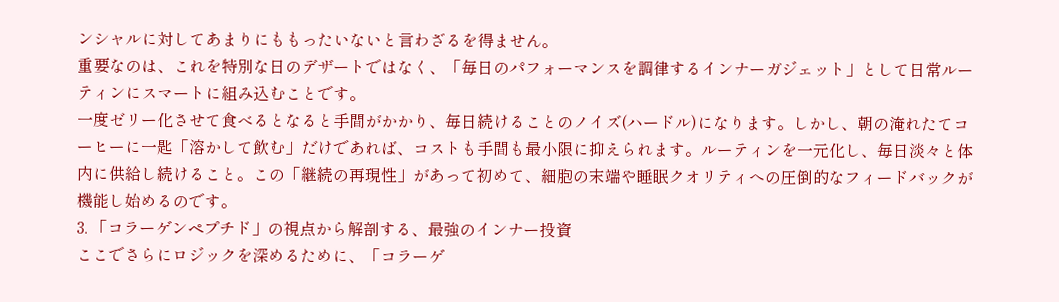ンシャルに対してあまりにももったいないと言わざるを得ません。
重要なのは、これを特別な日のデザートではなく、「毎日のパフォーマンスを調律するインナーガジェット」として日常ルーティンにスマートに組み込むことです。
一度ゼリー化させて食べるとなると手間がかかり、毎日続けることのノイズ(ハードル)になります。しかし、朝の淹れたてコーヒーに一匙「溶かして飲む」だけであれば、コストも手間も最小限に抑えられます。ルーティンを一元化し、毎日淡々と体内に供給し続けること。この「継続の再現性」があって初めて、細胞の末端や睡眠クオリティへの圧倒的なフィードバックが機能し始めるのです。
3. 「コラーゲンペプチド」の視点から解剖する、最強のインナー投資
ここでさらにロジックを深めるために、「コラーゲ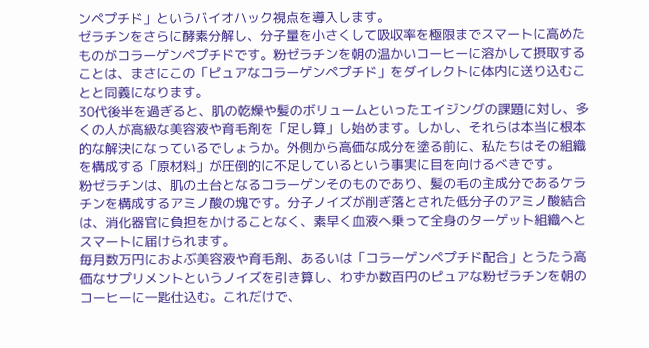ンペプチド」というバイオハック視点を導入します。
ゼラチンをさらに酵素分解し、分子量を小さくして吸収率を極限までスマートに高めたものがコラーゲンペプチドです。粉ゼラチンを朝の温かいコーヒーに溶かして摂取することは、まさにこの「ピュアなコラーゲンペプチド」をダイレクトに体内に送り込むことと同義になります。
30代後半を過ぎると、肌の乾燥や髪のボリュームといったエイジングの課題に対し、多くの人が高級な美容液や育毛剤を「足し算」し始めます。しかし、それらは本当に根本的な解決になっているでしょうか。外側から高価な成分を塗る前に、私たちはその組織を構成する「原材料」が圧倒的に不足しているという事実に目を向けるべきです。
粉ゼラチンは、肌の土台となるコラーゲンそのものであり、髪の毛の主成分であるケラチンを構成するアミノ酸の塊です。分子ノイズが削ぎ落とされた低分子のアミノ酸結合は、消化器官に負担をかけることなく、素早く血液へ乗って全身のターゲット組織へとスマートに届けられます。
毎月数万円におよぶ美容液や育毛剤、あるいは「コラーゲンペプチド配合」とうたう高価なサプリメントというノイズを引き算し、わずか数百円のピュアな粉ゼラチンを朝のコーヒーに一匙仕込む。これだけで、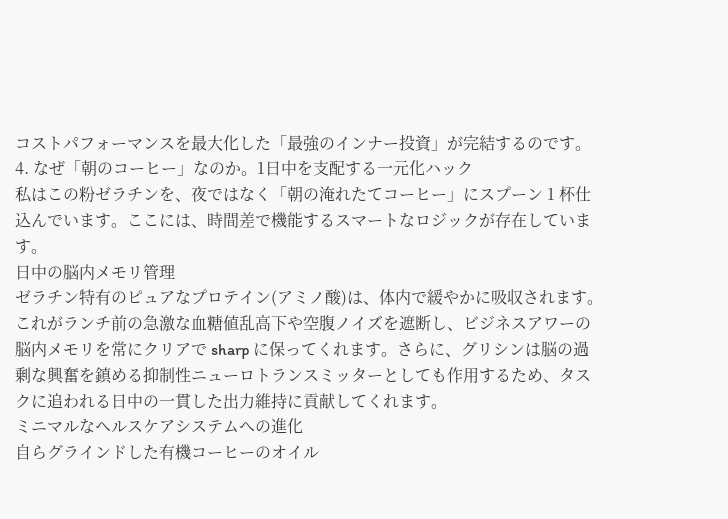コストパフォーマンスを最大化した「最強のインナー投資」が完結するのです。
4. なぜ「朝のコーヒー」なのか。1日中を支配する一元化ハック
私はこの粉ゼラチンを、夜ではなく「朝の淹れたてコーヒー」にスプーン 1 杯仕込んでいます。ここには、時間差で機能するスマートなロジックが存在しています。
日中の脳内メモリ管理
ゼラチン特有のピュアなプロテイン(アミノ酸)は、体内で緩やかに吸収されます。これがランチ前の急激な血糖値乱高下や空腹ノイズを遮断し、ビジネスアワーの脳内メモリを常にクリアで sharp に保ってくれます。さらに、グリシンは脳の過剰な興奮を鎮める抑制性ニューロトランスミッターとしても作用するため、タスクに追われる日中の一貫した出力維持に貢献してくれます。
ミニマルなヘルスケアシステムへの進化
自らグラインドした有機コーヒーのオイル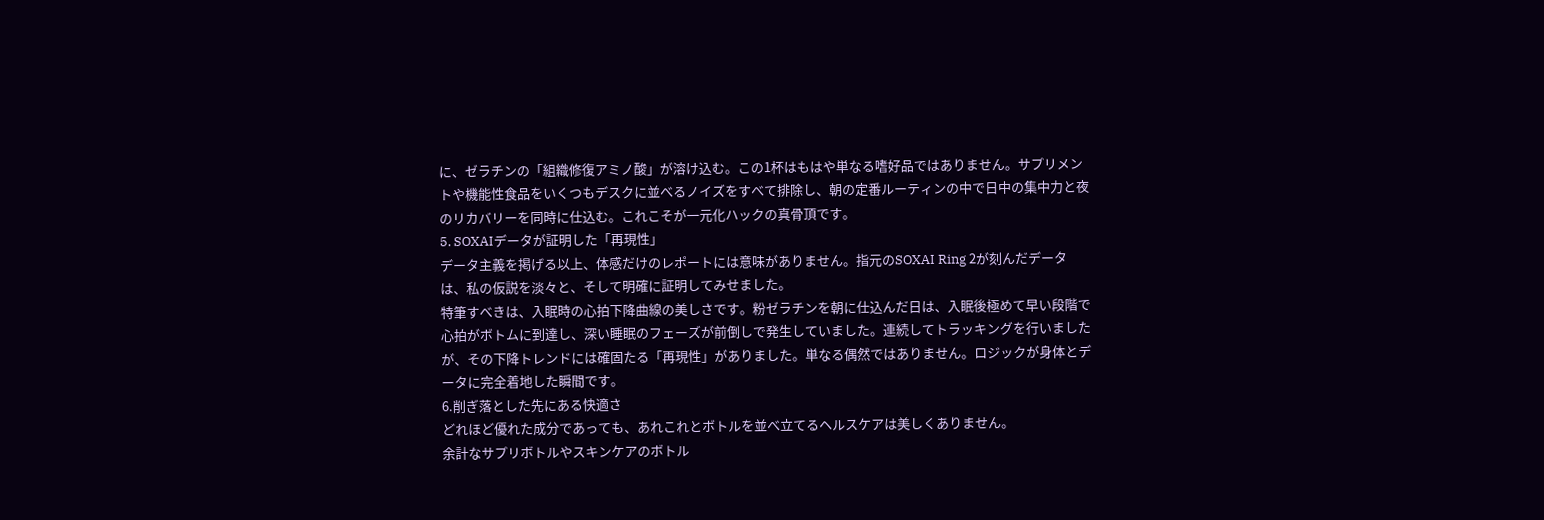に、ゼラチンの「組織修復アミノ酸」が溶け込む。この1杯はもはや単なる嗜好品ではありません。サプリメントや機能性食品をいくつもデスクに並べるノイズをすべて排除し、朝の定番ルーティンの中で日中の集中力と夜のリカバリーを同時に仕込む。これこそが一元化ハックの真骨頂です。
5. SOXAIデータが証明した「再現性」
データ主義を掲げる以上、体感だけのレポートには意味がありません。指元のSOXAI Ring 2が刻んだデータは、私の仮説を淡々と、そして明確に証明してみせました。
特筆すべきは、入眠時の心拍下降曲線の美しさです。粉ゼラチンを朝に仕込んだ日は、入眠後極めて早い段階で心拍がボトムに到達し、深い睡眠のフェーズが前倒しで発生していました。連続してトラッキングを行いましたが、その下降トレンドには確固たる「再現性」がありました。単なる偶然ではありません。ロジックが身体とデータに完全着地した瞬間です。
6.削ぎ落とした先にある快適さ
どれほど優れた成分であっても、あれこれとボトルを並べ立てるヘルスケアは美しくありません。
余計なサプリボトルやスキンケアのボトル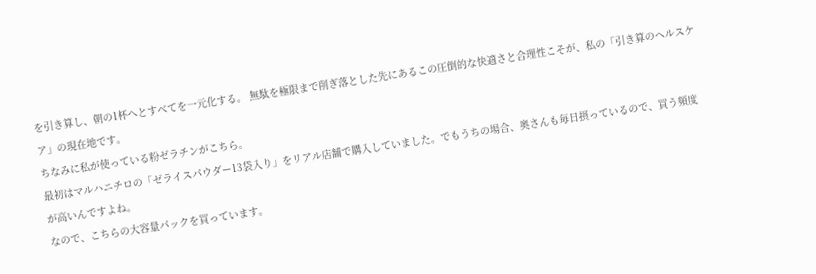を引き算し、朝の1杯へとすべてを一元化する。 無駄を極限まで削ぎ落とした先にあるこの圧倒的な快適さと合理性こそが、私の「引き算のヘルスケア」の現在地です。
ちなみに私が使っている粉ゼラチンがこちら。
最初はマルハニチロの「ゼライスパウダー13袋入り」をリアル店舗で購入していました。でもうちの場合、奥さんも毎日摂っているので、買う頻度が高いんですよね。
なので、こちらの大容量パックを買っています。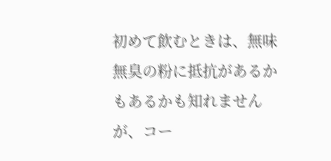初めて飲むときは、無味無臭の粉に抵抗があるかもあるかも知れませんが、コー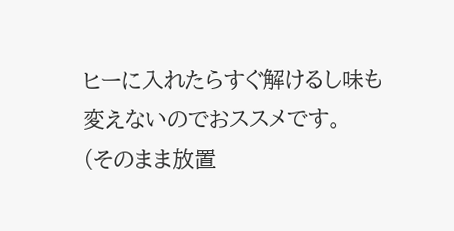ヒーに入れたらすぐ解けるし味も変えないのでおススメです。
(そのまま放置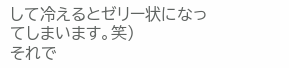して冷えるとゼリー状になってしまいます。笑)
それで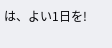は、よい1日を!